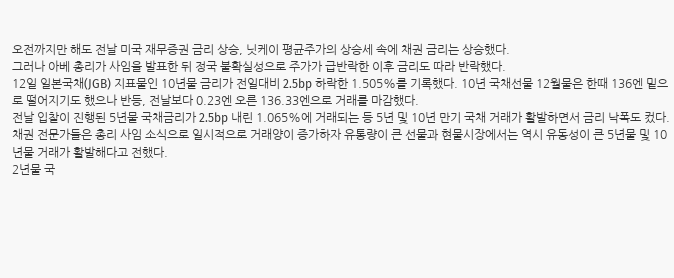오전까지만 해도 전날 미국 재무증권 금리 상승, 닛케이 평균주가의 상승세 속에 채권 금리는 상승했다.
그러나 아베 총리가 사임을 발표한 뒤 정국 불확실성으로 주가가 급반락한 이후 금리도 따라 반락했다.
12일 일본국채(JGB) 지표물인 10년물 금리가 전일대비 2.5bp 하락한 1.505%를 기록했다. 10년 국채선물 12월물은 한때 136엔 밑으로 떨어지기도 했으나 반등, 전날보다 0.23엔 오른 136.33엔으로 거래를 마감했다.
전날 입찰이 진행된 5년물 국채금리가 2.5bp 내린 1.065%에 거래되는 등 5년 및 10년 만기 국채 거래가 활발하면서 금리 낙폭도 컸다.
채권 전문가들은 총리 사임 소식으로 일시적으로 거래양이 증가하자 유통량이 큰 선물과 현물시장에서는 역시 유동성이 큰 5년물 및 10년물 거래가 활발해다고 전했다.
2년물 국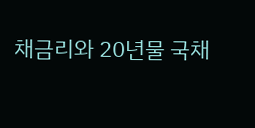채금리와 20년물 국채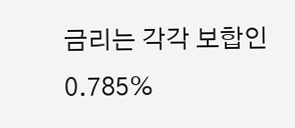금리는 각각 보합인 0.785%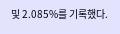및 2.085%를 기록했다.